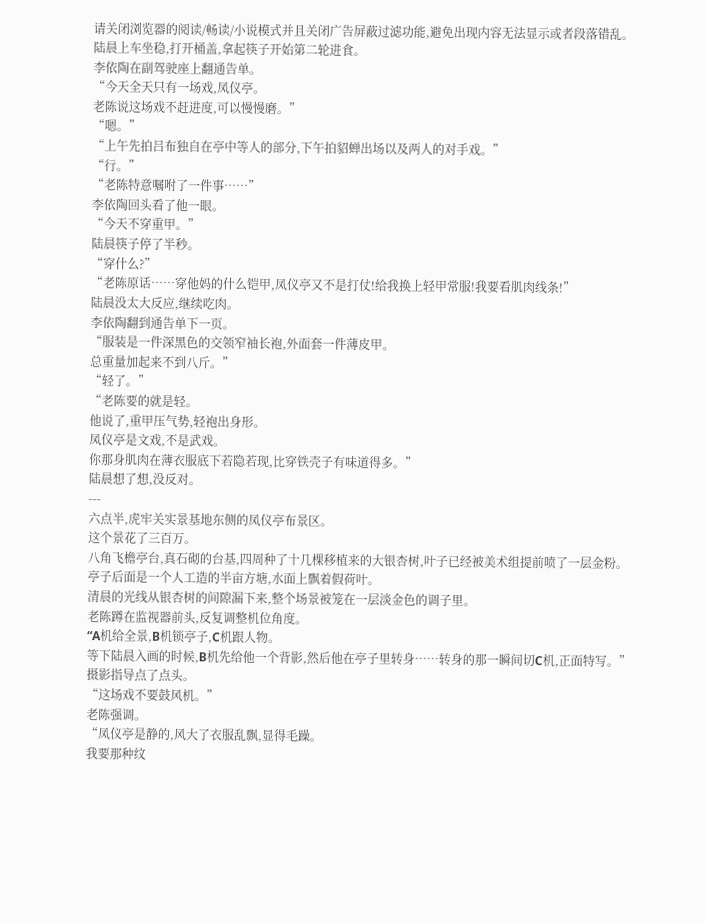请关闭浏览器的阅读/畅读/小说模式并且关闭广告屏蔽过滤功能,避免出现内容无法显示或者段落错乱。
陆晨上车坐稳,打开桶盖,拿起筷子开始第二轮进食。
李依陶在副驾驶座上翻通告单。
“今天全天只有一场戏,凤仪亭。
老陈说这场戏不赶进度,可以慢慢磨。”
“嗯。”
“上午先拍吕布独自在亭中等人的部分,下午拍貂蝉出场以及两人的对手戏。”
“行。”
“老陈特意嘱咐了一件事……”
李依陶回头看了他一眼。
“今天不穿重甲。”
陆晨筷子停了半秒。
“穿什么?”
“老陈原话……穿他妈的什么铠甲,凤仪亭又不是打仗!给我换上轻甲常服!我要看肌肉线条!”
陆晨没太大反应,继续吃肉。
李依陶翻到通告单下一页。
“服装是一件深黑色的交领窄袖长袍,外面套一件薄皮甲。
总重量加起来不到八斤。”
“轻了。”
“老陈要的就是轻。
他说了,重甲压气势,轻袍出身形。
凤仪亭是文戏,不是武戏。
你那身肌肉在薄衣服底下若隐若现,比穿铁壳子有味道得多。”
陆晨想了想,没反对。
---
六点半,虎牢关实景基地东侧的凤仪亭布景区。
这个景花了三百万。
八角飞檐亭台,真石砌的台基,四周种了十几棵移植来的大银杏树,叶子已经被美术组提前喷了一层金粉。
亭子后面是一个人工造的半亩方塘,水面上飘着假荷叶。
清晨的光线从银杏树的间隙漏下来,整个场景被笼在一层淡金色的调子里。
老陈蹲在监视器前头,反复调整机位角度。
“A机给全景,B机锁亭子,C机跟人物。
等下陆晨入画的时候,B机先给他一个背影,然后他在亭子里转身……转身的那一瞬间切C机,正面特写。”
摄影指导点了点头。
“这场戏不要鼓风机。”
老陈强调。
“凤仪亭是静的,风大了衣服乱飘,显得毛躁。
我要那种纹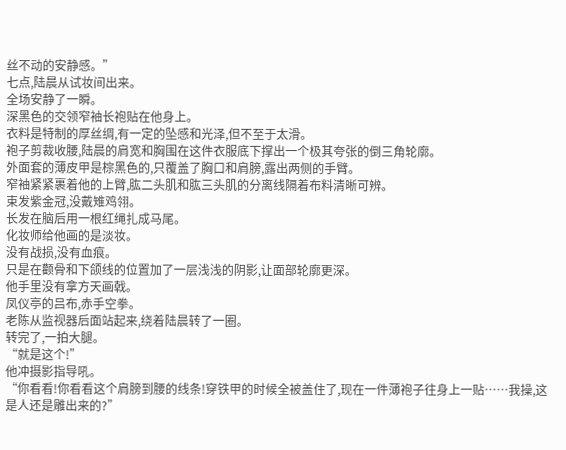丝不动的安静感。”
七点,陆晨从试妆间出来。
全场安静了一瞬。
深黑色的交领窄袖长袍贴在他身上。
衣料是特制的厚丝绸,有一定的坠感和光泽,但不至于太滑。
袍子剪裁收腰,陆晨的肩宽和胸围在这件衣服底下撑出一个极其夸张的倒三角轮廓。
外面套的薄皮甲是棕黑色的,只覆盖了胸口和肩膀,露出两侧的手臂。
窄袖紧紧裹着他的上臂,肱二头肌和肱三头肌的分离线隔着布料清晰可辨。
束发紫金冠,没戴雉鸡翎。
长发在脑后用一根红绳扎成马尾。
化妆师给他画的是淡妆。
没有战损,没有血痕。
只是在颧骨和下颌线的位置加了一层浅浅的阴影,让面部轮廓更深。
他手里没有拿方天画戟。
凤仪亭的吕布,赤手空拳。
老陈从监视器后面站起来,绕着陆晨转了一圈。
转完了,一拍大腿。
“就是这个!”
他冲摄影指导吼。
“你看看!你看看这个肩膀到腰的线条!穿铁甲的时候全被盖住了,现在一件薄袍子往身上一贴……我操,这是人还是雕出来的?”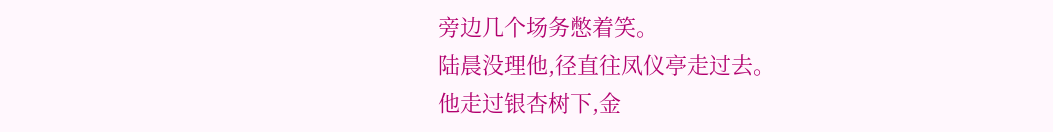旁边几个场务憋着笑。
陆晨没理他,径直往凤仪亭走过去。
他走过银杏树下,金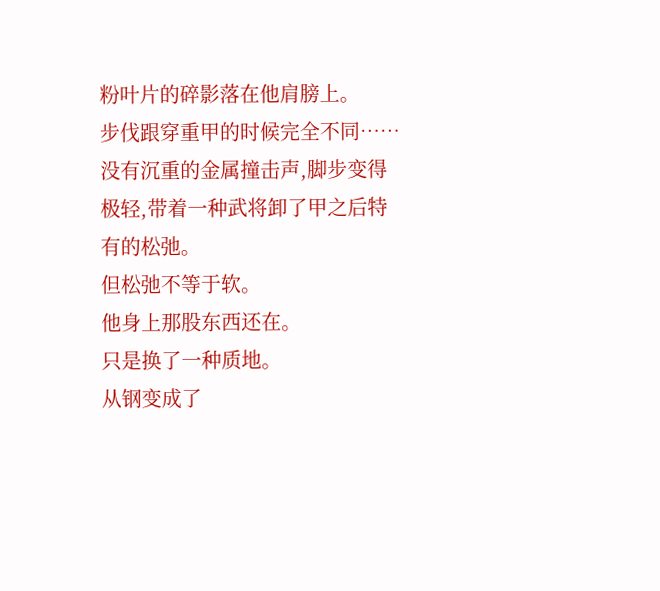粉叶片的碎影落在他肩膀上。
步伐跟穿重甲的时候完全不同……没有沉重的金属撞击声,脚步变得极轻,带着一种武将卸了甲之后特有的松弛。
但松弛不等于软。
他身上那股东西还在。
只是换了一种质地。
从钢变成了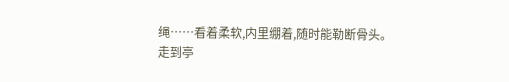绳……看着柔软,内里绷着,随时能勒断骨头。
走到亭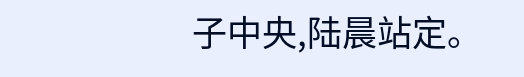子中央,陆晨站定。